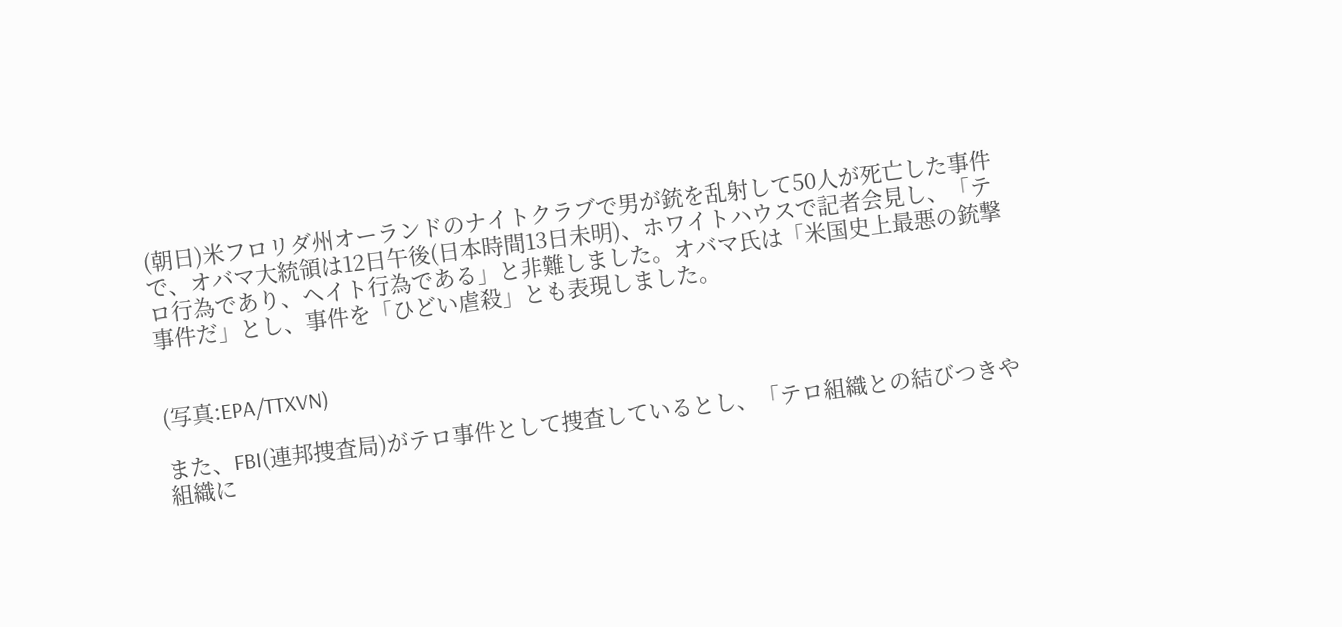(朝日)米フロリダ州オーランドのナイトクラブで男が銃を乱射して50人が死亡した事件で、オバマ大統領は12日午後(日本時間13日未明)、ホワイトハウスで記者会見し、「テロ行為であり、ヘイト行為である」と非難しました。オバマ氏は「米国史上最悪の銃撃事件だ」とし、事件を「ひどい虐殺」とも表現しました。


(写真:EPA/TTXVN)

また、FBI(連邦捜査局)がテロ事件として捜査しているとし、「テロ組織との結びつきや組織に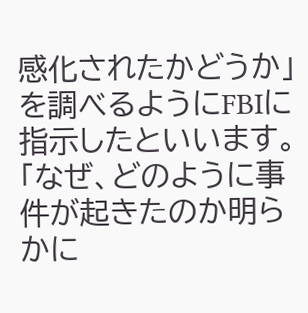感化されたかどうか」を調べるようにFBIに指示したといいます。「なぜ、どのように事件が起きたのか明らかに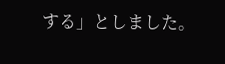する」としました。